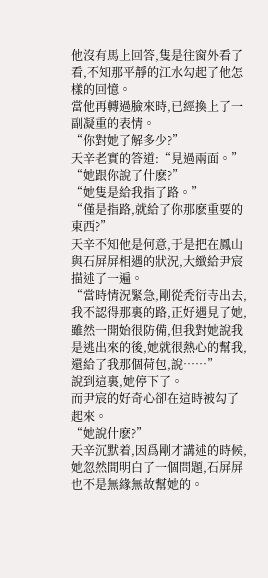他沒有馬上回答,隻是往窗外看了看,不知那平靜的江水勾起了他怎樣的回憶。
當他再轉過臉來時,已經換上了一副凝重的表情。
“你對她了解多少?”
天辛老實的答道:“見過兩面。”
“她跟你說了什麽?”
“她隻是給我指了路。”
“僅是指路,就給了你那麽重要的東西?”
天辛不知他是何意,于是把在鳳山與石屏屏相遇的狀況,大緻給尹宸描述了一遍。
“當時情況緊急,剛從秃衍寺出去,我不認得那裏的路,正好遇見了她,雖然一開始很防備,但我對她說我是逃出來的後,她就很熱心的幫我,還給了我那個荷包,說……”
說到這裏,她停下了。
而尹宸的好奇心卻在這時被勾了起來。
“她說什麽?”
天辛沉默着,因爲剛才講述的時候,她忽然間明白了一個問題,石屏屏也不是無緣無故幫她的。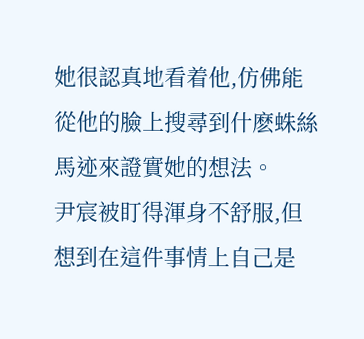她很認真地看着他,仿佛能從他的臉上搜尋到什麽蛛絲馬迹來證實她的想法。
尹宸被盯得渾身不舒服,但想到在這件事情上自己是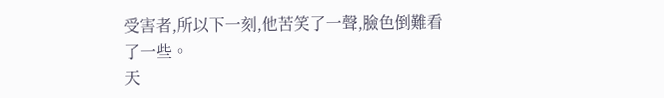受害者,所以下一刻,他苦笑了一聲,臉色倒難看了一些。
天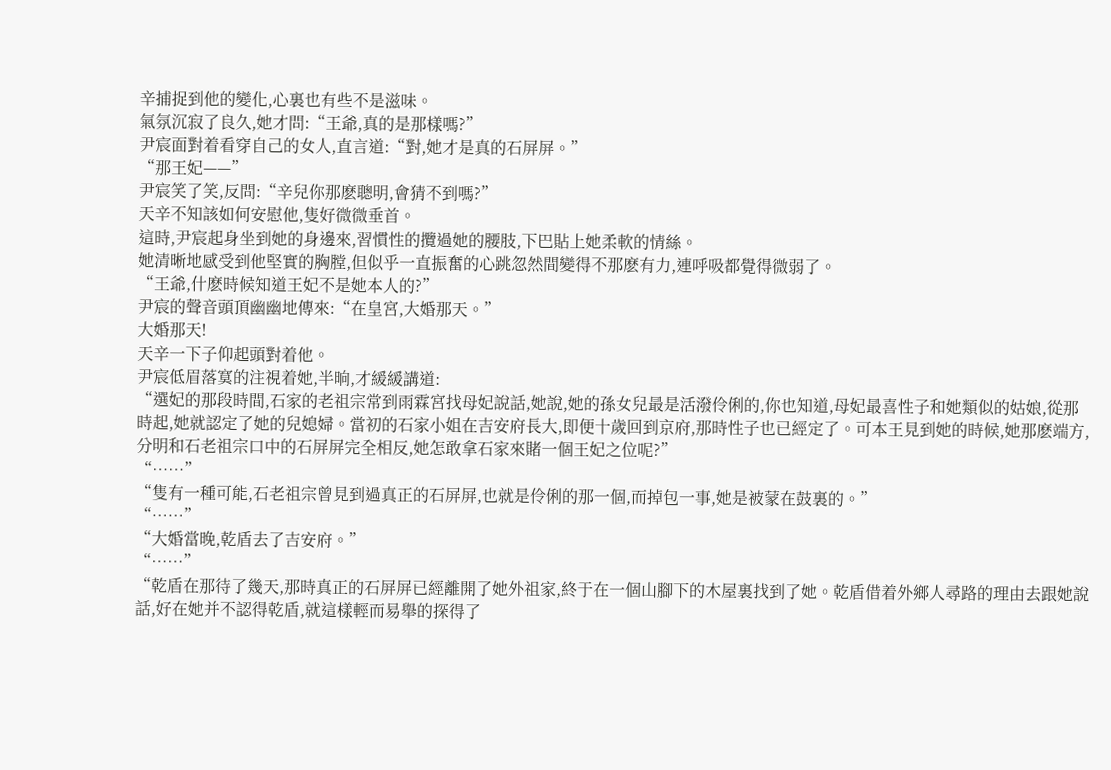辛捕捉到他的變化,心裏也有些不是滋味。
氣氛沉寂了良久,她才問:“王爺,真的是那樣嗎?”
尹宸面對着看穿自己的女人,直言道:“對,她才是真的石屏屏。”
“那王妃——”
尹宸笑了笑,反問:“辛兒你那麽聰明,會猜不到嗎?”
天辛不知該如何安慰他,隻好微微垂首。
這時,尹宸起身坐到她的身邊來,習慣性的攬過她的腰肢,下巴貼上她柔軟的情絲。
她清晰地感受到他堅實的胸膛,但似乎一直振奮的心跳忽然間變得不那麽有力,連呼吸都覺得微弱了。
“王爺,什麽時候知道王妃不是她本人的?”
尹宸的聲音頭頂幽幽地傳來:“在皇宮,大婚那天。”
大婚那天!
天辛一下子仰起頭對着他。
尹宸低眉落寞的注視着她,半晌,才緩緩講道:
“選妃的那段時間,石家的老祖宗常到雨霖宮找母妃說話,她說,她的孫女兒最是活潑伶俐的,你也知道,母妃最喜性子和她類似的姑娘,從那時起,她就認定了她的兒媳婦。當初的石家小姐在吉安府長大,即便十歲回到京府,那時性子也已經定了。可本王見到她的時候,她那麽端方,分明和石老祖宗口中的石屏屏完全相反,她怎敢拿石家來賭一個王妃之位呢?”
“……”
“隻有一種可能,石老祖宗曾見到過真正的石屏屏,也就是伶俐的那一個,而掉包一事,她是被蒙在鼓裏的。”
“……”
“大婚當晚,乾盾去了吉安府。”
“……”
“乾盾在那待了幾天,那時真正的石屏屏已經離開了她外祖家,終于在一個山腳下的木屋裏找到了她。乾盾借着外鄉人尋路的理由去跟她說話,好在她并不認得乾盾,就這樣輕而易舉的探得了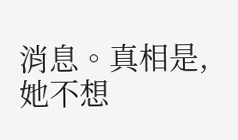消息。真相是,她不想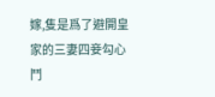嫁,隻是爲了避開皇家的三妻四妾勾心鬥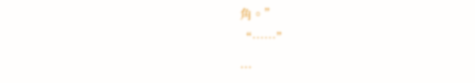角。”
“……”
...